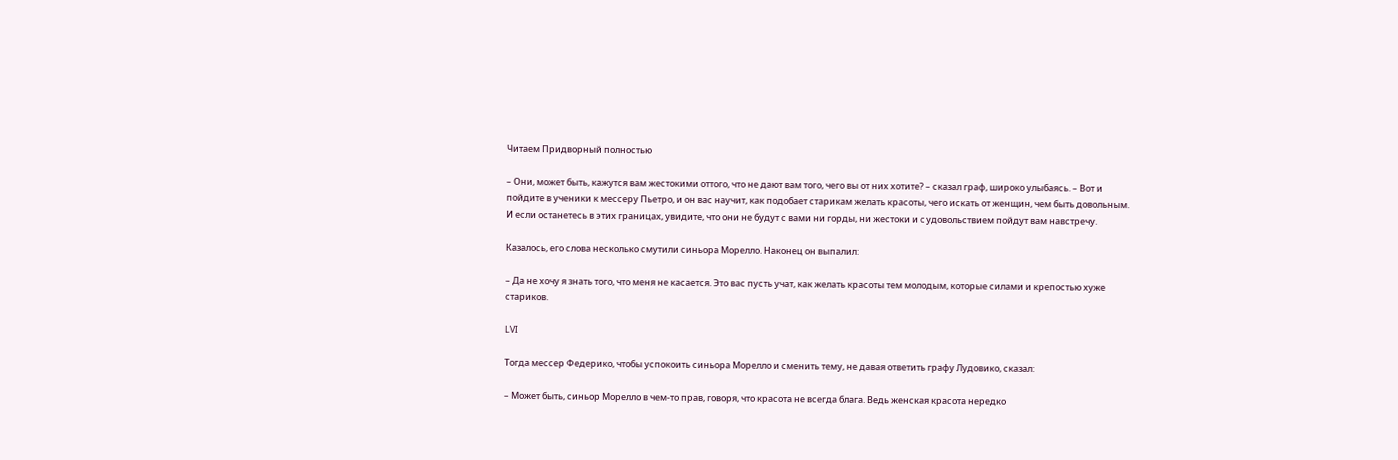Читаем Придворный полностью

– Они, может быть, кажутся вам жестокими оттого, что не дают вам того, чего вы от них хотите? – сказал граф, широко улыбаясь. – Вот и пойдите в ученики к мессеру Пьетро, и он вас научит, как подобает старикам желать красоты, чего искать от женщин, чем быть довольным. И если останетесь в этих границах, увидите, что они не будут с вами ни горды, ни жестоки и c удовольствием пойдут вам навстречу.

Казалось, его слова несколько смутили синьора Морелло. Наконец он выпалил:

– Да не хочу я знать того, что меня не касается. Это вас пусть учат, как желать красоты тем молодым, которые силами и крепостью хуже стариков.

LVI

Тогда мессер Федерико, чтобы успокоить синьора Морелло и сменить тему, не давая ответить графу Лудовико, сказал:

– Может быть, синьор Морелло в чем-то прав, говоря, что красота не всегда блага. Ведь женская красота нередко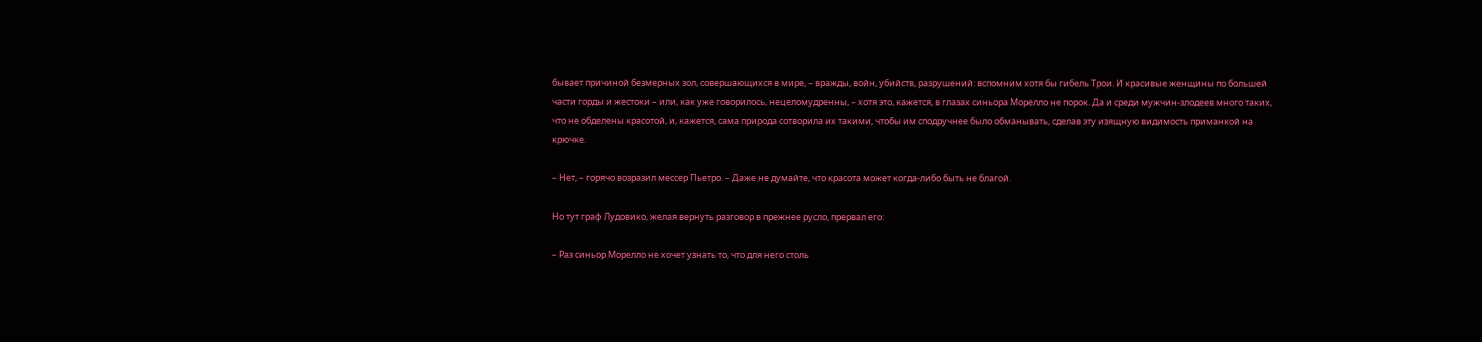бывает причиной безмерных зол, совершающихся в мире, – вражды, войн, убийств, разрушений: вспомним хотя бы гибель Трои. И красивые женщины по большей части горды и жестоки – или, как уже говорилось, нецеломудренны, – хотя это, кажется, в глазах синьора Морелло не порок. Да и среди мужчин-злодеев много таких, что не обделены красотой, и, кажется, сама природа сотворила их такими, чтобы им сподручнее было обманывать, сделав эту изящную видимость приманкой на крючке.

– Нет, – горячо возразил мессер Пьетро. – Даже не думайте, что красота может когда-либо быть не благой.

Но тут граф Лудовико, желая вернуть разговор в прежнее русло, прервал его:

– Раз синьор Морелло не хочет узнать то, что для него столь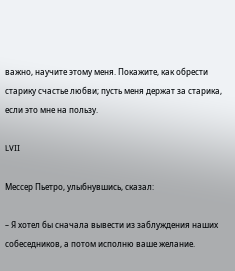важно, научите этому меня. Покажите, как обрести старику счастье любви; пусть меня держат за старика, если это мне на пользу.

LVII

Мессер Пьетро, улыбнувшись, сказал:

– Я хотел бы сначала вывести из заблуждения наших собеседников, а потом исполню ваше желание.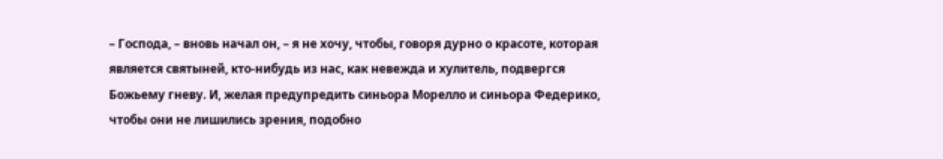– Господа, – вновь начал он, – я не хочу, чтобы, говоря дурно о красоте, которая является святыней, кто-нибудь из нас, как невежда и хулитель, подвергся Божьему гневу. И, желая предупредить синьора Морелло и синьора Федерико, чтобы они не лишились зрения, подобно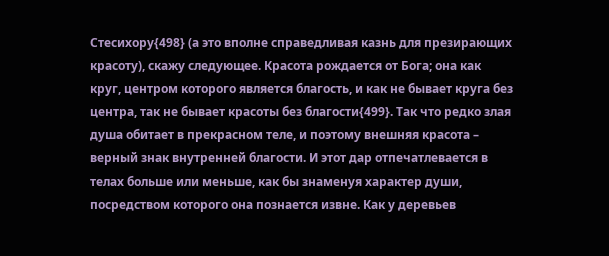Стесихору{498} (а это вполне справедливая казнь для презирающих красоту), скажу следующее. Красота рождается от Бога; она как круг, центром которого является благость, и как не бывает круга без центра, так не бывает красоты без благости{499}. Так что редко злая душа обитает в прекрасном теле, и поэтому внешняя красота – верный знак внутренней благости. И этот дар отпечатлевается в телах больше или меньше, как бы знаменуя характер души, посредством которого она познается извне. Как у деревьев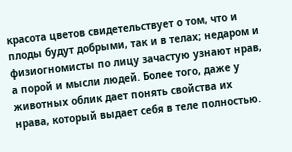красота цветов свидетельствует о том, что и плоды будут добрыми, так и в телах; недаром и физиогномисты по лицу зачастую узнают нрав, а порой и мысли людей. Более того, даже у животных облик дает понять свойства их нрава, который выдает себя в теле полностью.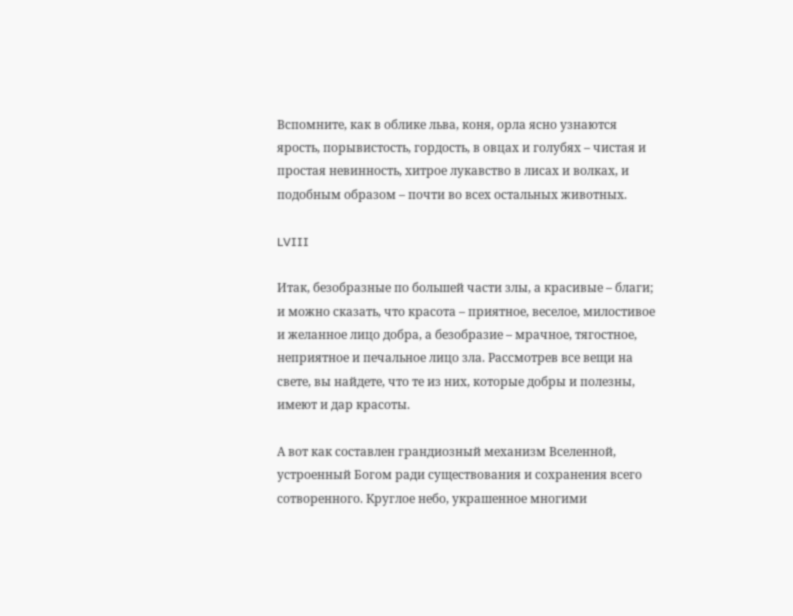Вспомните, как в облике льва, коня, орла ясно узнаются ярость, порывистость, гордость, в овцах и голубях – чистая и простая невинность, хитрое лукавство в лисах и волках, и подобным образом – почти во всех остальных животных.

LVIII

Итак, безобразные по большей части злы, а красивые – благи; и можно сказать, что красота – приятное, веселое, милостивое и желанное лицо добра, а безобразие – мрачное, тягостное, неприятное и печальное лицо зла. Рассмотрев все вещи на свете, вы найдете, что те из них, которые добры и полезны, имеют и дар красоты.

А вот как составлен грандиозный механизм Вселенной, устроенный Богом ради существования и сохранения всего сотворенного. Круглое небо, украшенное многими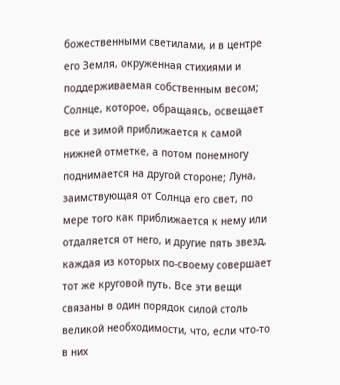божественными светилами, и в центре его Земля, окруженная стихиями и поддерживаемая собственным весом; Солнце, которое, обращаясь, освещает все и зимой приближается к самой нижней отметке, а потом понемногу поднимается на другой стороне; Луна, заимствующая от Солнца его свет, по мере того как приближается к нему или отдаляется от него, и другие пять звезд, каждая из которых по-своему совершает тот же круговой путь. Все эти вещи связаны в один порядок силой столь великой необходимости, что, если что-то в них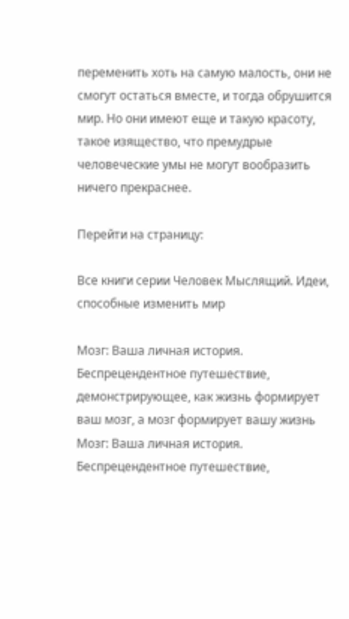переменить хоть на самую малость, они не смогут остаться вместе, и тогда обрушится мир. Но они имеют еще и такую красоту, такое изящество, что премудрые человеческие умы не могут вообразить ничего прекраснее.

Перейти на страницу:

Все книги серии Человек Мыслящий. Идеи, способные изменить мир

Мозг: Ваша личная история. Беспрецендентное путешествие, демонстрирующее, как жизнь формирует ваш мозг, а мозг формирует вашу жизнь
Мозг: Ваша личная история. Беспрецендентное путешествие,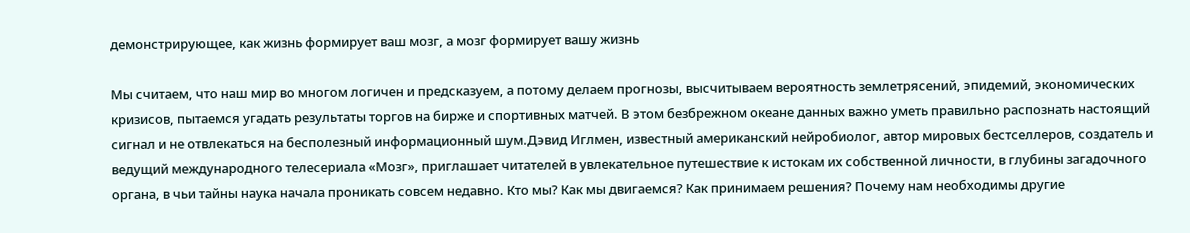демонстрирующее, как жизнь формирует ваш мозг, а мозг формирует вашу жизнь

Мы считаем, что наш мир во многом логичен и предсказуем, а потому делаем прогнозы, высчитываем вероятность землетрясений, эпидемий, экономических кризисов, пытаемся угадать результаты торгов на бирже и спортивных матчей. В этом безбрежном океане данных важно уметь правильно распознать настоящий сигнал и не отвлекаться на бесполезный информационный шум.Дэвид Иглмен, известный американский нейробиолог, автор мировых бестселлеров, создатель и ведущий международного телесериала «Мозг», приглашает читателей в увлекательное путешествие к истокам их собственной личности, в глубины загадочного органа, в чьи тайны наука начала проникать совсем недавно. Кто мы? Как мы двигаемся? Как принимаем решения? Почему нам необходимы другие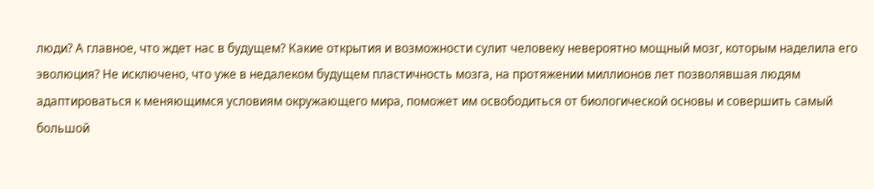люди? А главное, что ждет нас в будущем? Какие открытия и возможности сулит человеку невероятно мощный мозг, которым наделила его эволюция? Не исключено, что уже в недалеком будущем пластичность мозга, на протяжении миллионов лет позволявшая людям адаптироваться к меняющимся условиям окружающего мира, поможет им освободиться от биологической основы и совершить самый большой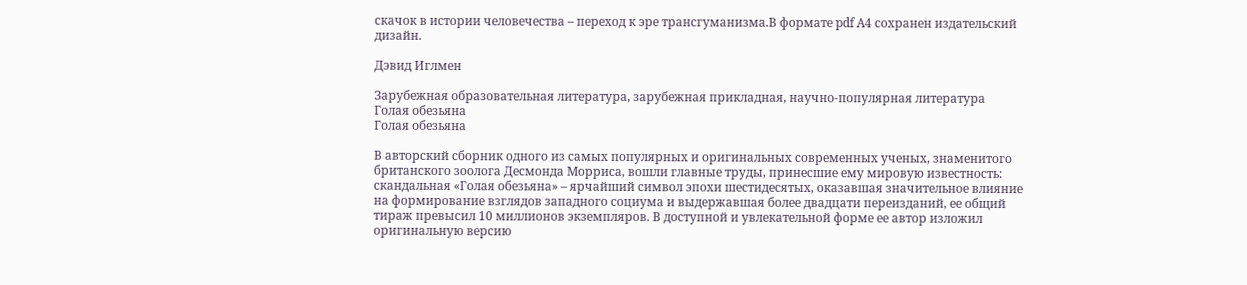скачок в истории человечества – переход к эре трансгуманизма.В формате pdf A4 сохранен издательский дизайн.

Дэвид Иглмен

Зарубежная образовательная литература, зарубежная прикладная, научно-популярная литература
Голая обезьяна
Голая обезьяна

В авторский сборник одного из самых популярных и оригинальных современных ученых, знаменитого британского зоолога Десмонда Морриса, вошли главные труды, принесшие ему мировую известность: скандальная «Голая обезьяна» – ярчайший символ эпохи шестидесятых, оказавшая значительное влияние на формирование взглядов западного социума и выдержавшая более двадцати переизданий, ее общий тираж превысил 10 миллионов экземпляров. В доступной и увлекательной форме ее автор изложил оригинальную версию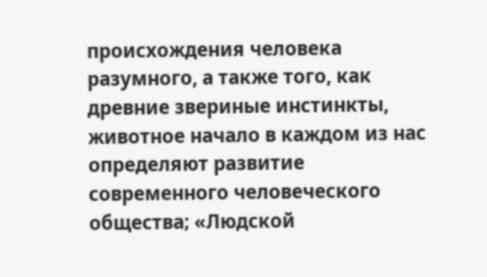происхождения человека разумного, а также того, как древние звериные инстинкты, животное начало в каждом из нас определяют развитие современного человеческого общества; «Людской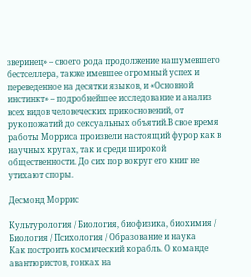зверинец» – своего рода продолжение нашумевшего бестселлера, также имевшее огромный успех и переведенное на десятки языков, и «Основной инстинкт» – подробнейшее исследование и анализ всех видов человеческих прикосновений, от рукопожатий до сексуальных объятий.В свое время работы Морриса произвели настоящий фурор как в научных кругах, так и среди широкой общественности. До сих пор вокруг его книг не утихают споры.

Десмонд Моррис

Культурология / Биология, биофизика, биохимия / Биология / Психология / Образование и наука
Как построить космический корабль. О команде авантюристов, гонках на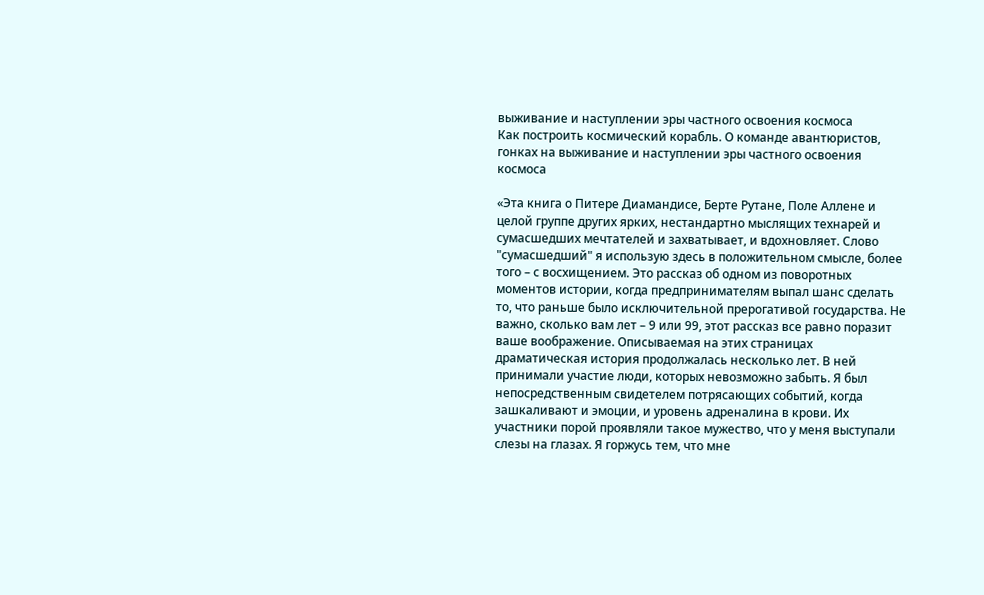выживание и наступлении эры частного освоения космоса
Как построить космический корабль. О команде авантюристов, гонках на выживание и наступлении эры частного освоения космоса

«Эта книга о Питере Диамандисе, Берте Рутане, Поле Аллене и целой группе других ярких, нестандартно мыслящих технарей и сумасшедших мечтателей и захватывает, и вдохновляет. Слово "сумасшедший" я использую здесь в положительном смысле, более того – с восхищением. Это рассказ об одном из поворотных моментов истории, когда предпринимателям выпал шанс сделать то, что раньше было исключительной прерогативой государства. Не важно, сколько вам лет – 9 или 99, этот рассказ все равно поразит ваше воображение. Описываемая на этих страницах драматическая история продолжалась несколько лет. В ней принимали участие люди, которых невозможно забыть. Я был непосредственным свидетелем потрясающих событий, когда зашкаливают и эмоции, и уровень адреналина в крови. Их участники порой проявляли такое мужество, что у меня выступали слезы на глазах. Я горжусь тем, что мне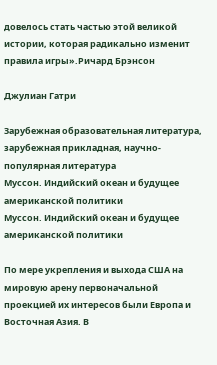довелось стать частью этой великой истории, которая радикально изменит правила игры».Ричард Брэнсон

Джулиан Гатри

Зарубежная образовательная литература, зарубежная прикладная, научно-популярная литература
Муссон. Индийский океан и будущее американской политики
Муссон. Индийский океан и будущее американской политики

По мере укрепления и выхода США на мировую арену первоначальной проекцией их интересов были Европа и Восточная Азия. В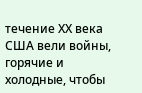течение ХХ века США вели войны, горячие и холодные, чтобы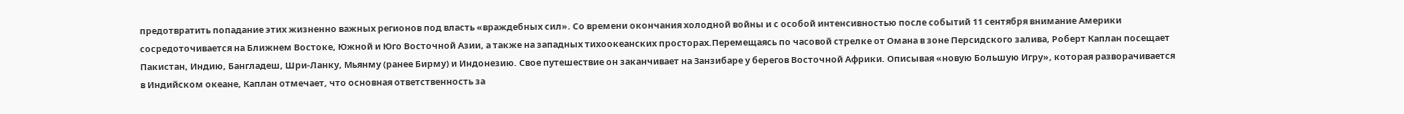предотвратить попадание этих жизненно важных регионов под власть «враждебных сил». Со времени окончания холодной войны и с особой интенсивностью после событий 11 сентября внимание Америки сосредоточивается на Ближнем Востоке, Южной и Юго Восточной Азии, а также на западных тихоокеанских просторах.Перемещаясь по часовой стрелке от Омана в зоне Персидского залива, Роберт Каплан посещает Пакистан, Индию, Бангладеш, Шри-Ланку, Мьянму (ранее Бирму) и Индонезию. Свое путешествие он заканчивает на Занзибаре у берегов Восточной Африки. Описывая «новую Большую Игру», которая разворачивается в Индийском океане, Каплан отмечает, что основная ответственность за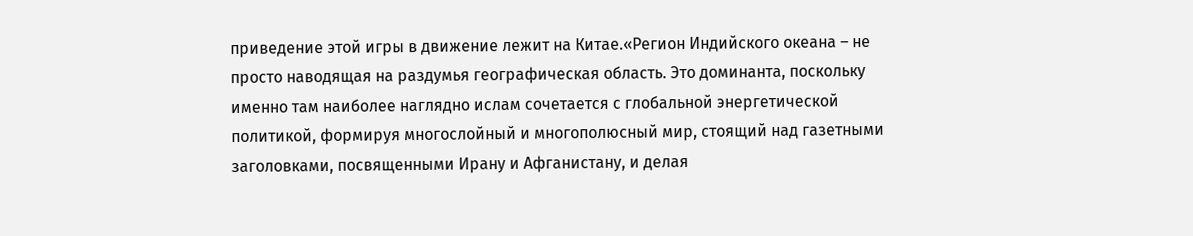приведение этой игры в движение лежит на Китае.«Регион Индийского океана – не просто наводящая на раздумья географическая область. Это доминанта, поскольку именно там наиболее наглядно ислам сочетается с глобальной энергетической политикой, формируя многослойный и многополюсный мир, стоящий над газетными заголовками, посвященными Ирану и Афганистану, и делая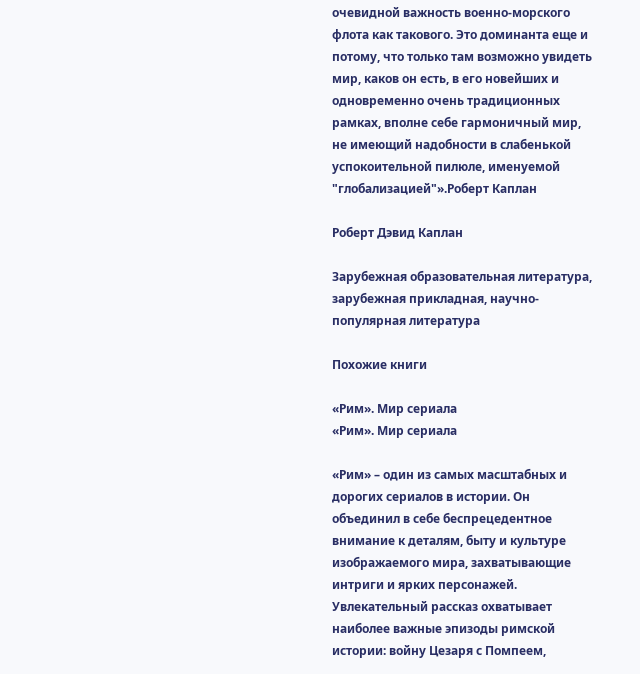очевидной важность военно-морского флота как такового. Это доминанта еще и потому, что только там возможно увидеть мир, каков он есть, в его новейших и одновременно очень традиционных рамках, вполне себе гармоничный мир, не имеющий надобности в слабенькой успокоительной пилюле, именуемой "глобализацией"».Роберт Каплан

Роберт Дэвид Каплан

Зарубежная образовательная литература, зарубежная прикладная, научно-популярная литература

Похожие книги

«Рим». Мир сериала
«Рим». Мир сериала

«Рим» – один из самых масштабных и дорогих сериалов в истории. Он объединил в себе беспрецедентное внимание к деталям, быту и культуре изображаемого мира, захватывающие интриги и ярких персонажей. Увлекательный рассказ охватывает наиболее важные эпизоды римской истории: войну Цезаря с Помпеем,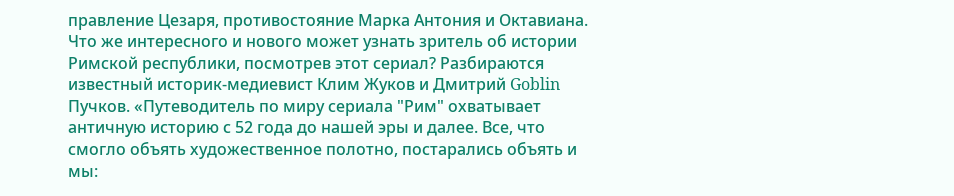правление Цезаря, противостояние Марка Антония и Октавиана. Что же интересного и нового может узнать зритель об истории Римской республики, посмотрев этот сериал? Разбираются известный историк-медиевист Клим Жуков и Дмитрий Goblin Пучков. «Путеводитель по миру сериала "Рим" охватывает античную историю с 52 года до нашей эры и далее. Все, что смогло объять художественное полотно, постарались объять и мы: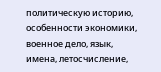политическую историю, особенности экономики, военное дело, язык, имена, летосчисление,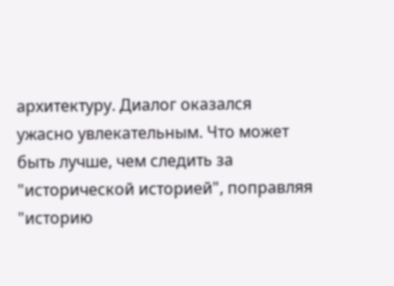архитектуру. Диалог оказался ужасно увлекательным. Что может быть лучше, чем следить за "исторической историей", поправляя "историю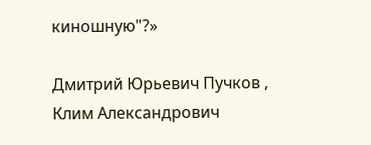киношную"?»

Дмитрий Юрьевич Пучков , Клим Александрович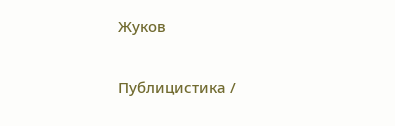Жуков

Публицистика /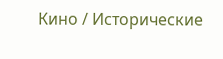Кино / Исторические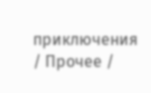приключения / Прочее /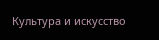Культура и искусство